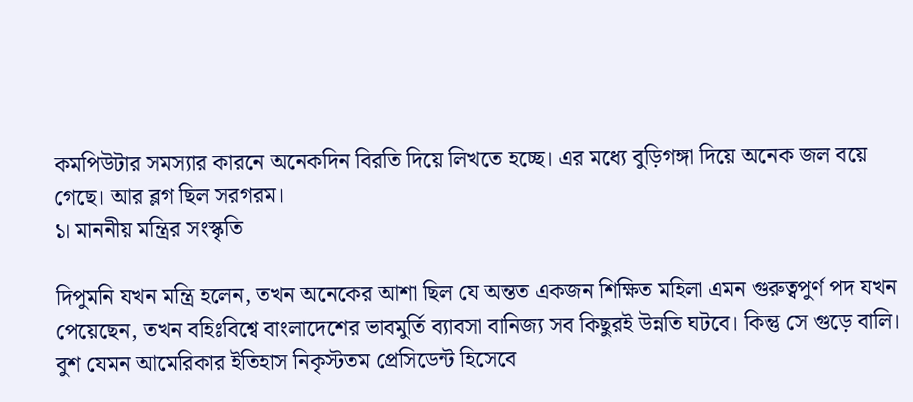কমপিউটার সমস্যার কারনে অনেকদিন বিরতি দিয়ে লিখতে হচ্ছে। এর মধ্যে বুড়িগঙ্গা দিয়ে অনেক জল বয়ে গেছে। আর ব্লগ ছিল সরগরম।
১। মাননীয় মন্ত্রির সংস্কৃতি

দিপুমনি যখন মন্ত্রি হলেন, তখন অনেকের আশা ছিল যে অন্তত একজন শিক্ষিত মহিলা এমন গুরুত্বপুর্ণ পদ যখন পেয়েছেন, তখন বহিঃবিশ্বে বাংলাদেশের ভাবমুর্তি ব্যাবসা বানিজ্য সব কিছুরই উন্নতি ঘটবে। কিন্তু সে গুড়ে বালি। বুশ যেমন আমেরিকার ইতিহাস নিকৃস্টতম প্রেসিডেন্ট হিসেবে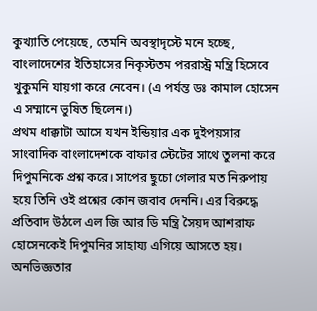কুখ্যাতি পেয়েছে, তেমনি অবস্থাদৃস্টে মনে হচ্ছে, বাংলাদেশের ইতিহাসের নিকৃস্টতম পররাস্ট্র মন্ত্রি হিসেবে খুকুমনি যায়গা করে নেবেন। (এ পর্যন্ত ডঃ কামাল হোসেন এ সম্মানে ভুষিত ছিলেন।)
প্রথম ধাক্কাটা আসে যখন ইন্ডিয়ার এক দুইপয়সার সাংবাদিক বাংলাদেশকে বাফার স্টেটের সাথে তুলনা করে দিপুমনিকে প্রশ্ন করে। সাপের ছুচো গেলার মত নিরুপায় হয়ে তিনি ওই প্রশ্নের কোন জবাব দেননি। এর বিরুদ্ধে প্রতিবাদ উঠলে এল জি আর ডি মন্ত্রি সৈয়দ আশরাফ হোসেনকেই দিপুমনির সাহায্য এগিয়ে আসতে হয়। অনভিজ্ঞতার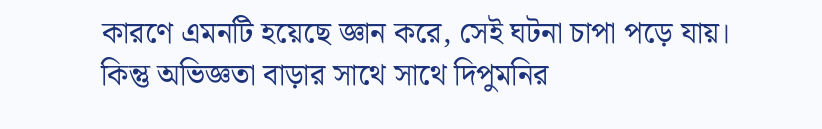কারণে এমনটি হয়েছে জ্ঞান করে, সেই ঘটনা চাপা পড়ে যায়।
কিন্তু অভিজ্ঞতা বাড়ার সাথে সাথে দিপুমনির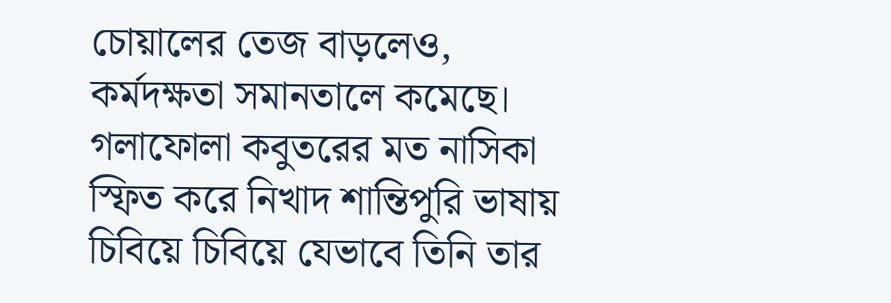চোয়ালের তেজ বাড়লেও, কর্মদক্ষতা সমানতালে কমেছে। গলাফোলা কবুতরের মত নাসিকা স্ফিত করে নিখাদ শান্তিপুরি ভাষায় চিবিয়ে চিবিয়ে যেভাবে তিনি তার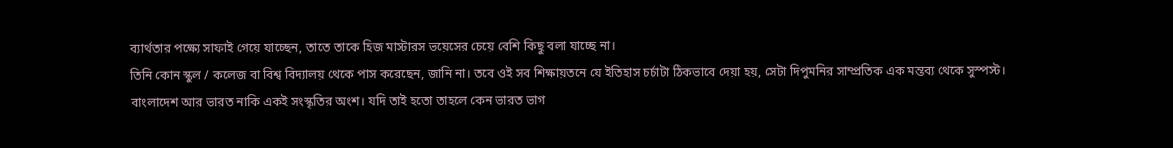ব্যার্থতার পক্ষ্যে সাফাই গেয়ে যাচ্ছেন, তাতে তাকে হিজ মাস্টারস ভয়েসের চেয়ে বেশি কিছু বলা যাচ্ছে না।
তিনি কোন স্কুল / কলেজ বা বিশ্ব বিদ্যালয় থেকে পাস করেছেন, জানি না। তবে ওই সব শিক্ষায়তনে যে ইতিহাস চর্চাটা ঠিকভাবে দেয়া হয়, সেটা দিপুমনির সাম্প্রতিক এক মন্তব্য থেকে সুস্পস্ট।
বাংলাদেশ আর ভারত নাকি একই সংস্কৃতির অংশ। যদি তাই হতো তাহলে কেন ভারত ভাগ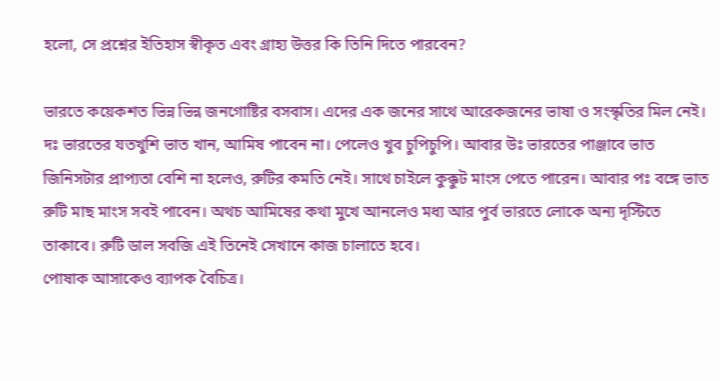হলো, সে প্রশ্নের ইতিহাস স্বীকৃত এবং গ্রাহ্য উত্তর কি তিনি দিতে পারবেন?

ভারতে কয়েকশত ভিন্ন ভিন্ন জনগোষ্টির বসবাস। এদের এক জনের সাথে আরেকজনের ভাষা ও সংস্কৃতির মিল নেই। দঃ ভারতের যতখুশি ভাত খান, আমিষ পাবেন না। পেলেও খুব চুপিচুপি। আবার উঃ ভারতের পাঞ্জাবে ভাত জিনিসটার প্রাপ্যতা বেশি না হলেও, রুটির কমতি নেই। সাথে চাইলে কুক্কুট মাংস পেতে পারেন। আবার পঃ বঙ্গে ভাত রুটি মাছ মাংস সবই পাবেন। অথচ আমিষের কথা মুখে আনলেও মধ্য আর পুর্ব ভারতে লোকে অন্য দৃস্টিতে তাকাবে। রুটি ডাল সবজি এই তিনেই সেখানে কাজ চালাতে হবে।
পোষাক আসাকেও ব্যাপক বৈচিত্র।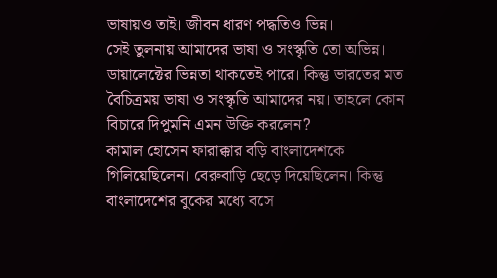ভাষায়ও তাই। জীবন ধারণ পদ্ধতিও ভিন্ন।
সেই তুলনায় আমাদের ভাষা ও সংস্কৃতি তো অভিন্ন। ডায়ালেক্টের ভিন্নতা থাকতেই পারে। কিন্তু ভারতের মত বৈচিত্রময় ভাষা ও সংস্কৃতি আমাদের নয়। তাহলে কোন বিচারে দিপুমনি এমন উক্তি করলেন?
কামাল হোসেন ফারাক্কার বড়ি বাংলাদেশকে গিলিয়েছিলেন। বেরুবাড়ি ছেড়ে দিয়েছিলেন। কিন্তু বাংলাদেশের বুকের মধ্যে বসে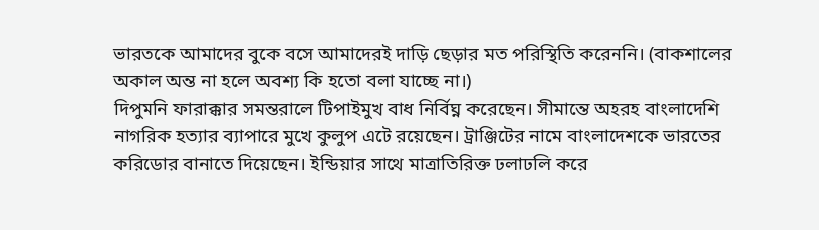ভারতকে আমাদের বুকে বসে আমাদেরই দাড়ি ছেড়ার মত পরিস্থিতি করেননি। (বাকশালের অকাল অন্ত না হলে অবশ্য কি হতো বলা যাচ্ছে না।)
দিপুমনি ফারাক্কার সমন্তরালে টিপাইমুখ বাধ নির্বিঘ্ন করেছেন। সীমান্তে অহরহ বাংলাদেশি নাগরিক হত্যার ব্যাপারে মুখে কুলুপ এটে রয়েছেন। ট্রাঞ্জিটের নামে বাংলাদেশকে ভারতের করিডোর বানাতে দিয়েছেন। ইন্ডিয়ার সাথে মাত্রাতিরিক্ত ঢলাঢলি করে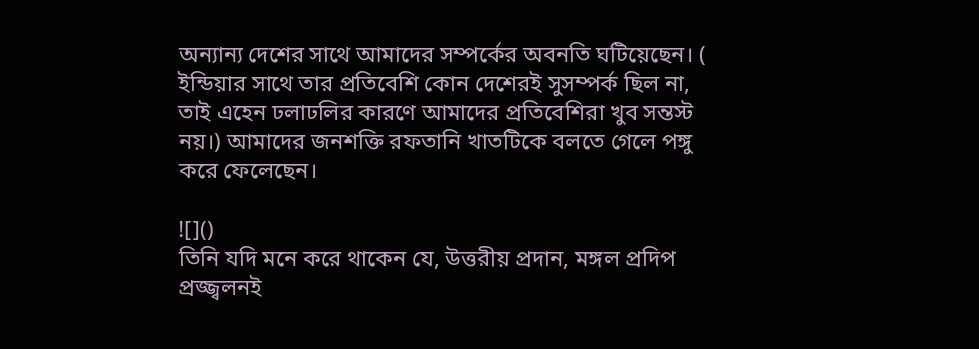অন্যান্য দেশের সাথে আমাদের সম্পর্কের অবনতি ঘটিয়েছেন। ( ইন্ডিয়ার সাথে তার প্রতিবেশি কোন দেশেরই সুসম্পর্ক ছিল না, তাই এহেন ঢলাঢলির কারণে আমাদের প্রতিবেশিরা খুব সন্তস্ট নয়।) আমাদের জনশক্তি রফতানি খাতটিকে বলতে গেলে পঙ্গু করে ফেলেছেন।

![]()
তিনি যদি মনে করে থাকেন যে, উত্তরীয় প্রদান, মঙ্গল প্রদিপ প্রজ্জ্বলনই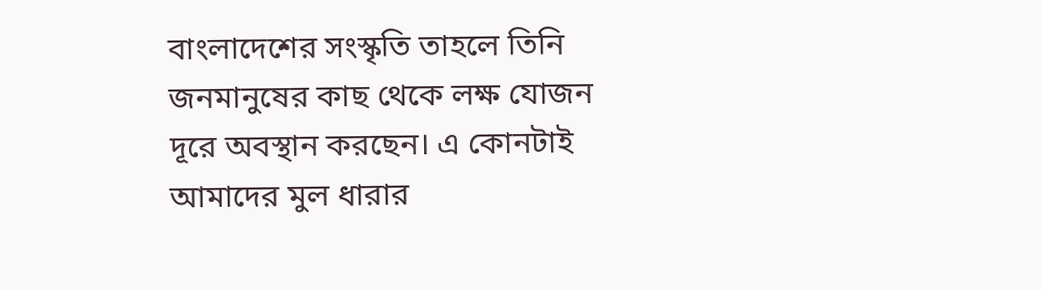বাংলাদেশের সংস্কৃতি তাহলে তিনি জনমানুষের কাছ থেকে লক্ষ যোজন দূরে অবস্থান করছেন। এ কোনটাই আমাদের মুল ধারার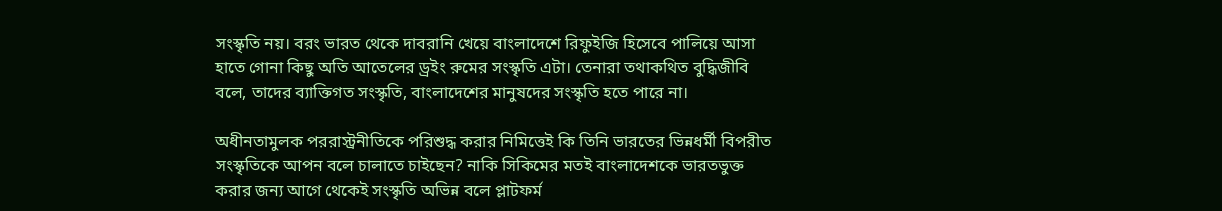সংস্কৃতি নয়। বরং ভারত থেকে দাবরানি খেয়ে বাংলাদেশে রিফুইজি হিসেবে পালিয়ে আসা হাতে গোনা কিছু অতি আতেলের ড্রইং রুমের সংস্কৃতি এটা। তেনারা তথাকথিত বুদ্ধিজীবি বলে, তাদের ব্যাক্তিগত সংস্কৃতি, বাংলাদেশের মানুষদের সংস্কৃতি হতে পারে না।

অধীনতামুলক পররাস্ট্রনীতিকে পরিশুদ্ধ করার নিমিত্তেই কি তিনি ভারতের ভিন্নধর্মী বিপরীত সংস্কৃতিকে আপন বলে চালাতে চাইছেন? নাকি সিকিমের মতই বাংলাদেশকে ভারতভুক্ত করার জন্য আগে থেকেই সংস্কৃতি অভিন্ন বলে প্লাটফর্ম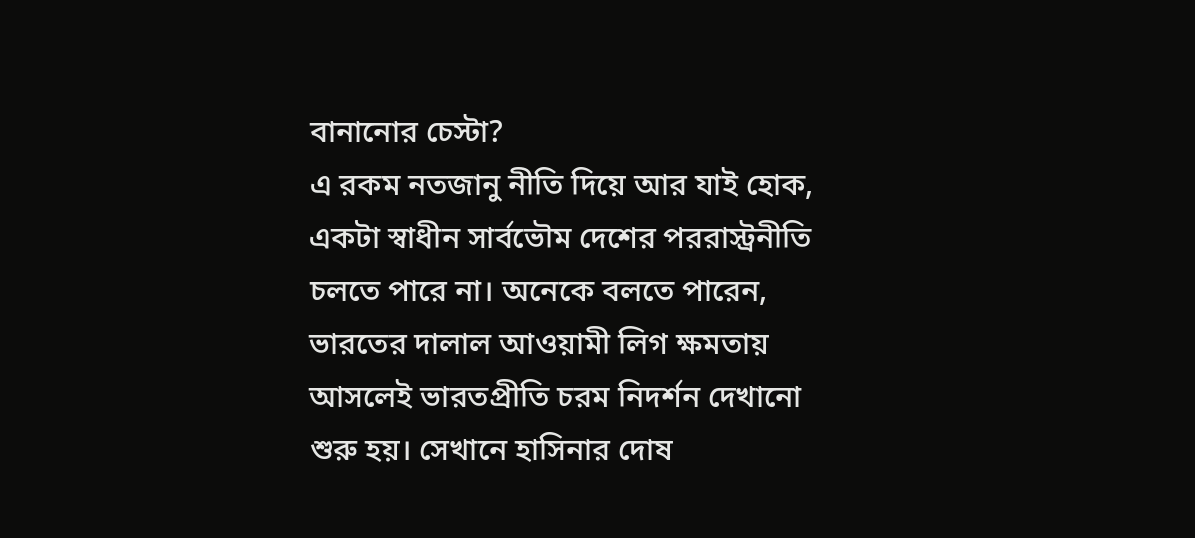বানানোর চেস্টা?
এ রকম নতজানু নীতি দিয়ে আর যাই হোক, একটা স্বাধীন সার্বভৌম দেশের পররাস্ট্রনীতি চলতে পারে না। অনেকে বলতে পারেন, ভারতের দালাল আওয়ামী লিগ ক্ষমতায় আসলেই ভারতপ্রীতি চরম নিদর্শন দেখানো শুরু হয়। সেখানে হাসিনার দোষ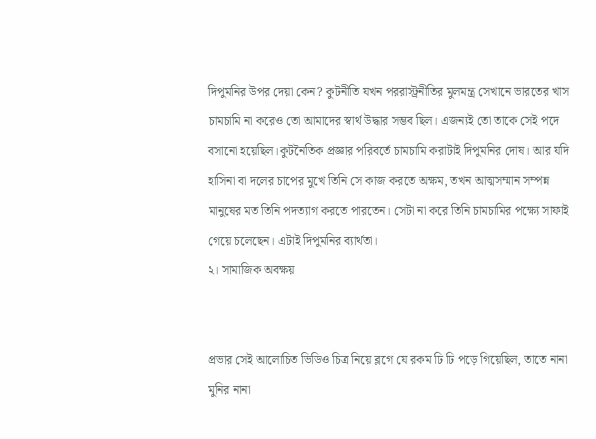দিপুমনির উপর দেয়া কেন? কুটনীতি যখন পররাস্ট্রনীতির মুলমন্ত্র সেখানে ভারতের খাস চামচামি না করেও তো আমাদের স্বার্থ উদ্ধার সম্ভব ছিল। এজন্যই তো তাকে সেই পদে বসানো হয়েছিল।কুটনৈতিক প্রজ্ঞার পরিবর্তে চামচামি করাটাই দিপুমনির দোষ। আর যদি হাসিনা বা দলের চাপের মুখে তিনি সে কাজ করতে অক্ষম, তখন আত্মসম্মান সম্পন্ন মানুষের মত তিনি পদত্যাগ করতে পারতেন। সেটা না করে তিনি চামচামির পক্ষ্যে সাফাই গেয়ে চলেছেন। এটাই দিপুমনির ব্যার্থতা।
২। সামাজিক অবক্ষয়


প্রভার সেই আলোচিত ভিডিও চিত্র নিয়ে ব্লগে যে রকম ঢি ঢি পড়ে গিয়েছিল, তাতে নানা মুনির নানা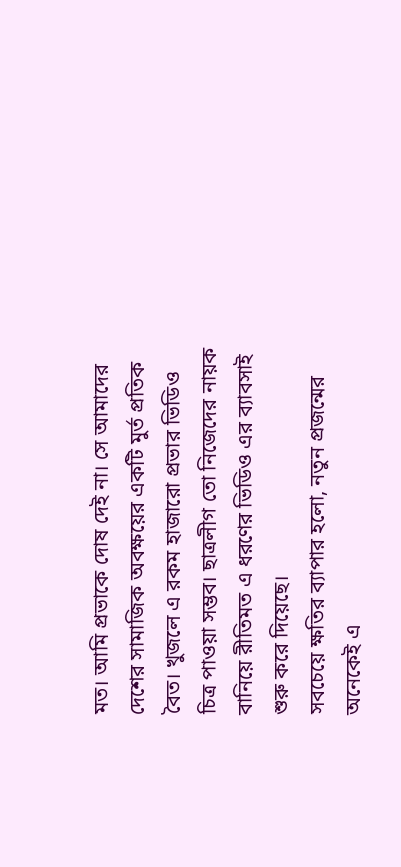মত। আমি প্রভাকে দোষ দেই না। সে আমাদের দেশের সামাজিক অবক্ষয়ের একটি মুর্ত প্রতিক বৈত। খুজলে এ রকম হাজারো প্রভার ভিডিও চিত্র পাওয়া সম্ভব। ছাত্রলীগ তো নিজেদের নায়ক বানিয়ে রীতিমত এ ধরণের ভিডিও এর ব্যাবসাই শুরু করে দিয়েছে।
সবচেয়ে ক্ষতির ব্যাপার হলো, নতুন প্রজন্মের অনেকেই এ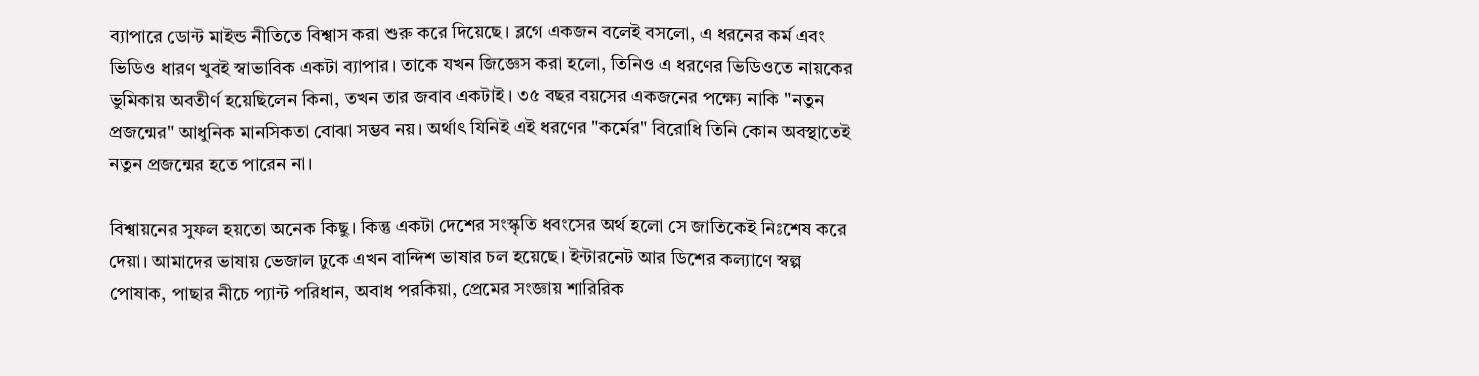ব্যাপারে ডোন্ট মাইন্ড নীতিতে বিশ্বাস করা শুরু করে দিয়েছে। ব্লগে একজন বলেই বসলো, এ ধরনের কর্ম এবং ভিডিও ধারণ খুবই স্বাভাবিক একটা ব্যাপার। তাকে যখন জিজ্ঞেস করা হলো, তিনিও এ ধরণের ভিডিওতে নায়কের ভুমিকায় অবতীর্ণ হয়েছিলেন কিনা, তখন তার জবাব একটাই। ৩৫ বছর বয়সের একজনের পক্ষ্যে নাকি "নতুন প্রজন্মের" আধুনিক মানসিকতা বোঝা সম্ভব নয়। অর্থাৎ যিনিই এই ধরণের "কর্মের" বিরোধি তিনি কোন অবস্থাতেই নতুন প্রজন্মের হতে পারেন না।

বিশ্বায়নের সুফল হয়তো অনেক কিছু। কিন্তু একটা দেশের সংস্কৃতি ধবংসের অর্থ হলো সে জাতিকেই নিঃশেষ করে দেয়া। আমাদের ভাষায় ভেজাল ঢুকে এখন বান্দিশ ভাষার চল হয়েছে। ইন্টারনেট আর ডিশের কল্যাণে স্বল্প পোষাক, পাছার নীচে প্যান্ট পরিধান, অবাধ পরকিয়া, প্রেমের সংজ্ঞায় শারিরিক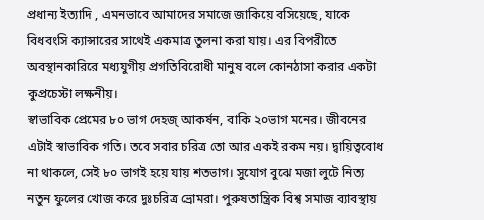প্রধান্য ইত্যাদি , এমনভাবে আমাদের সমাজে জাকিয়ে বসিয়েছে, যাকে বিধবংসি ক্যান্সারের সাথেই একমাত্র তুলনা করা যায়। এর বিপরীতে অবস্থানকারিরে মধ্যযুগীয় প্রগতিবিরোধী মানুষ বলে কোনঠাসা করার একটা কুপ্রচেস্টা লক্ষনীয়।
স্বাভাবিক প্রেমের ৮০ ভাগ দেহজ্ আকর্ষন, বাকি ২০ভাগ মনের। জীবনের এটাই স্বাভাবিক গতি। তবে সবার চরিত্র তো আর একই রকম নয়। দ্বায়িত্ববোধ না থাকলে, সেই ৮০ ভাগই হয়ে যায় শতভাগ। সুযোগ বুঝে মজা লুটে নিত্য নতুন ফুলের খোজ করে দুঃচরিত্র ভ্রোমরা। পুরুষতান্ত্রিক বিশ্ব সমাজ ব্যাবস্থায়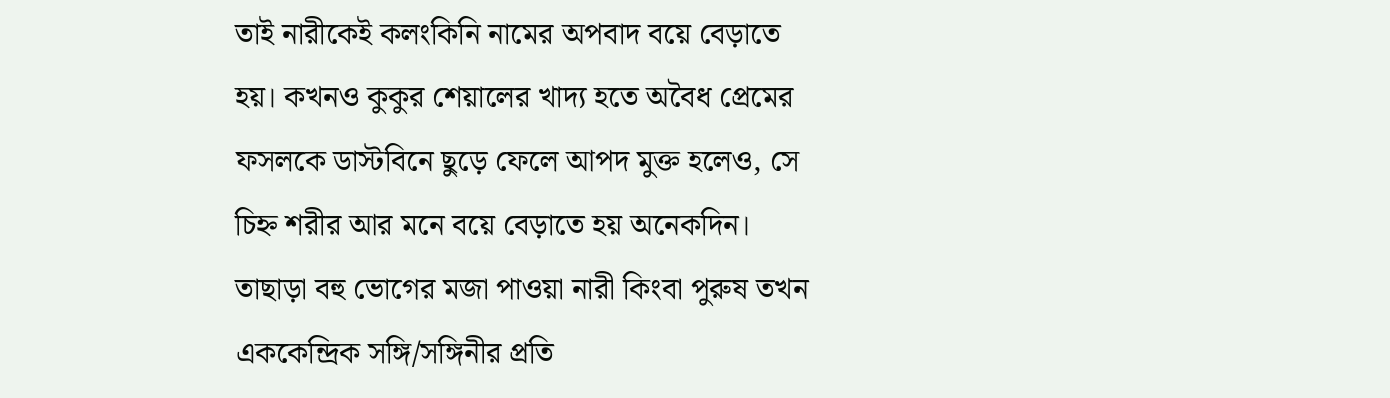তাই নারীকেই কলংকিনি নামের অপবাদ বয়ে বেড়াতে হয়। কখনও কুকুর শেয়ালের খাদ্য হতে অবৈধ প্রেমের ফসলকে ডাস্টবিনে ছুড়ে ফেলে আপদ মুক্ত হলেও, সে চিহ্ন শরীর আর মনে বয়ে বেড়াতে হয় অনেকদিন। তাছাড়া বহু ভোগের মজা পাওয়া নারী কিংবা পুরুষ তখন এককেন্দ্রিক সঙ্গি/সঙ্গিনীর প্রতি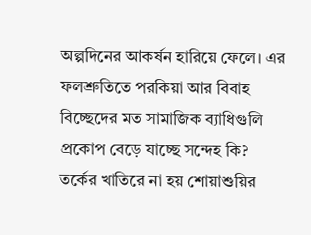অল্পদিনের আকর্ষন হারিয়ে ফেলে। এর ফলশ্রুতিতে পরকিয়া আর বিবাহ বিচ্ছেদের মত সামাজিক ব্যাধিগুলি প্রকোপ বেড়ে যাচ্ছে সন্দেহ কি?
তর্কের খাতিরে না হয় শোয়াশুয়ির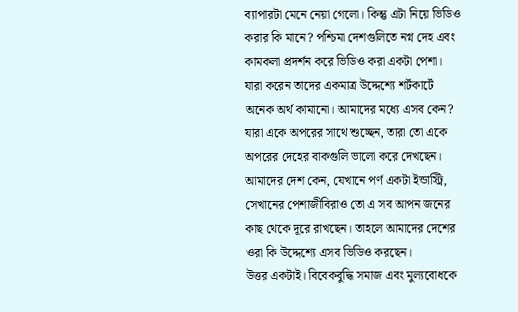ব্যাপারটা মেনে নেয়া গেলো। কিন্তু এটা নিয়ে ভিডিও করার কি মানে? পশ্চিমা দেশগুলিতে নগ্ন দেহ এবং কামকলা প্রদর্শন করে ভিডিও করা একটা পেশা। যারা করেন তাদের একমাত্র উদ্দেশ্যে শর্টকার্টে অনেক অর্থ কামানো। আমাদের মধ্যে এসব কেন? যারা একে অপরের সাথে শুচ্ছেন, তারা তো একে অপরের দেহের বাকগুলি ভালো করে দেখছেন। আমাদের দেশ কেন, যেখানে পর্ণ একটা ইন্ডাস্ট্রি, সেখানের পেশাজীবিরাও তো এ সব আপন জনের কাছ থেকে দূরে রাখছেন। তাহলে আমাদের দেশের ওরা কি উদ্দেশ্যে এসব ভিডিও করছেন।
উত্তর একটাই। বিবেকবুদ্ধি সমাজ এবং মুল্যবোধকে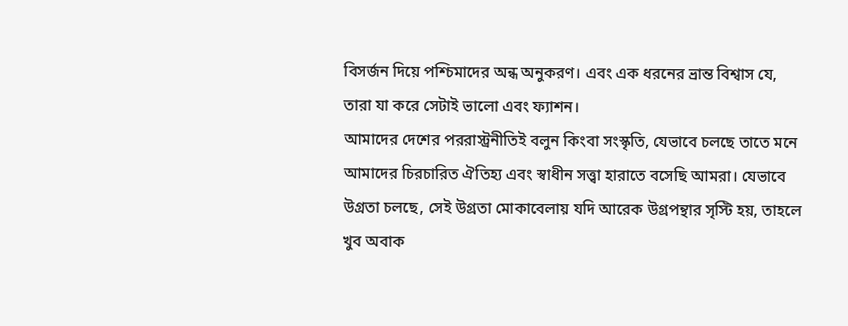বিসর্জন দিয়ে পশ্চিমাদের অন্ধ অনুকরণ। এবং এক ধরনের ভ্রান্ত বিশ্বাস যে, তারা যা করে সেটাই ভালো এবং ফ্যাশন।
আমাদের দেশের পররাস্ট্রনীতিই বলুন কিংবা সংস্কৃতি, যেভাবে চলছে তাতে মনে আমাদের চিরচারিত ঐতিহ্য এবং স্বাধীন সত্ত্বা হারাতে বসেছি আমরা। যেভাবে উগ্রতা চলছে, সেই উগ্রতা মোকাবেলায় যদি আরেক উগ্রপন্থার সৃস্টি হয়, তাহলে খুব অবাক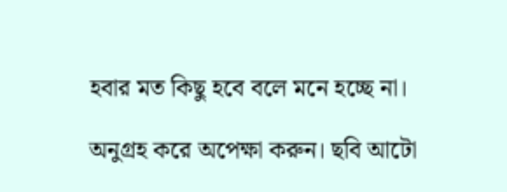হবার মত কিছু হবে বলে মনে হচ্ছে না।

অনুগ্রহ করে অপেক্ষা করুন। ছবি আটো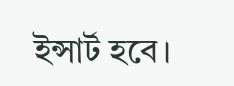ইন্সার্ট হবে।